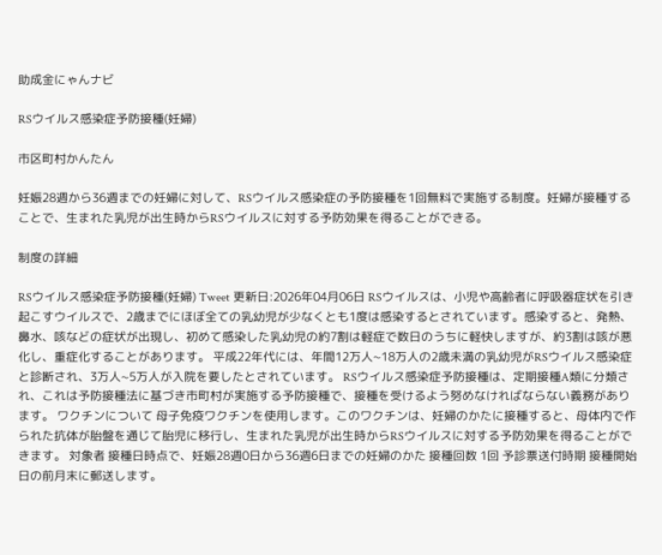助成金にゃんナビ

RSウイルス感染症予防接種(妊婦)

市区町村かんたん

妊娠28週から36週までの妊婦に対して、RSウイルス感染症の予防接種を1回無料で実施する制度。妊婦が接種することで、生まれた乳児が出生時からRSウイルスに対する予防効果を得ることができる。

制度の詳細

RSウイルス感染症予防接種(妊婦) Tweet 更新日:2026年04月06日 RSウイルスは、小児や高齢者に呼吸器症状を引き起こすウイルスで、2歳までにほぼ全ての乳幼児が少なくとも1度は感染するとされています。感染すると、発熱、鼻水、咳などの症状が出現し、初めて感染した乳幼児の約7割は軽症で数日のうちに軽快しますが、約3割は咳が悪化し、重症化することがあります。 平成22年代には、年間12万人~18万人の2歳未満の乳幼児がRSウイルス感染症と診断され、3万人~5万人が入院を要したとされています。 RSウイルス感染症予防接種は、定期接種A類に分類され、これは予防接種法に基づき市町村が実施する予防接種で、接種を受けるよう努めなければならない義務があります。 ワクチンについて 母子免疫ワクチンを使用します。このワクチンは、妊婦のかたに接種すると、母体内で作られた抗体が胎盤を通じて胎児に移行し、生まれた乳児が出生時からRSウイルスに対する予防効果を得ることができます。 対象者 接種日時点で、妊娠28週0日から36週6日までの妊婦のかた 接種回数 1回 予診票送付時期 接種開始日の前月末に郵送します。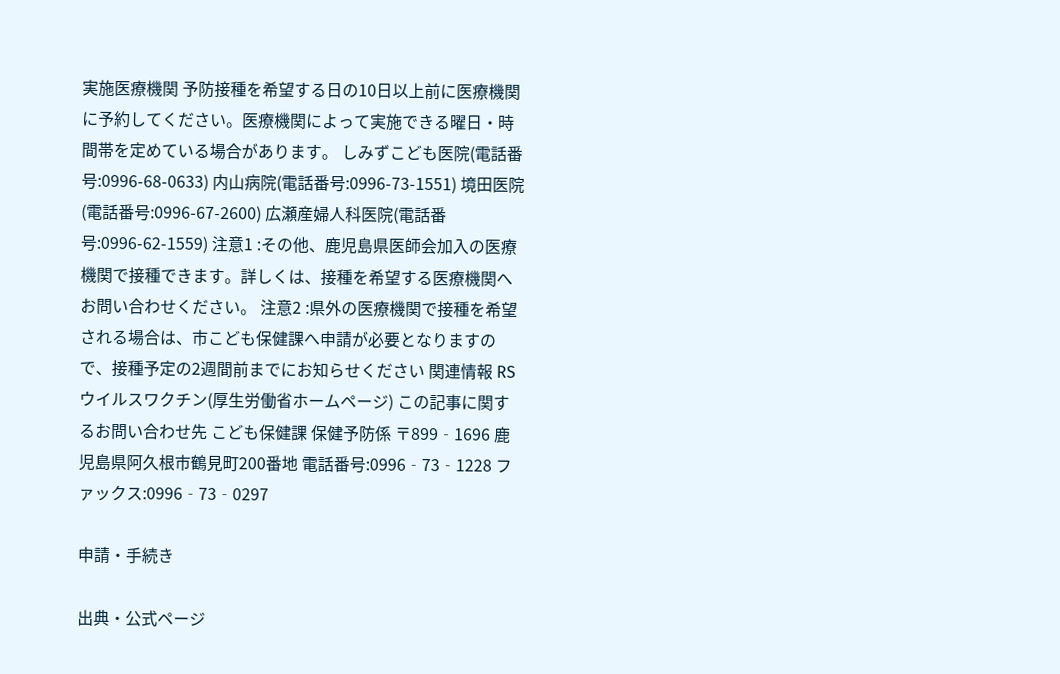実施医療機関 予防接種を希望する日の10日以上前に医療機関に予約してください。医療機関によって実施できる曜日・時間帯を定めている場合があります。 しみずこども医院(電話番号:0996-68-0633) 内山病院(電話番号:0996-73-1551) 境田医院(電話番号:0996-67-2600) 広瀬産婦人科医院(電話番号:0996-62-1559) 注意1 :その他、鹿児島県医師会加入の医療機関で接種できます。詳しくは、接種を希望する医療機関へお問い合わせください。 注意2 :県外の医療機関で接種を希望される場合は、市こども保健課へ申請が必要となりますので、接種予定の2週間前までにお知らせください 関連情報 RSウイルスワクチン(厚生労働省ホームページ) この記事に関するお問い合わせ先 こども保健課 保健予防係 〒899‐1696 鹿児島県阿久根市鶴見町200番地 電話番号:0996‐73‐1228 ファックス:0996‐73‐0297

申請・手続き

出典・公式ページ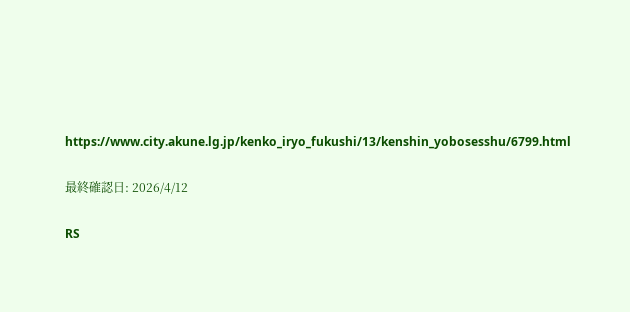https://www.city.akune.lg.jp/kenko_iryo_fukushi/13/kenshin_yobosesshu/6799.html

最終確認日: 2026/4/12

RS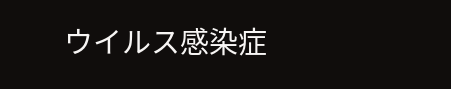ウイルス感染症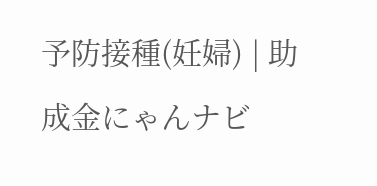予防接種(妊婦) | 助成金にゃんナビ